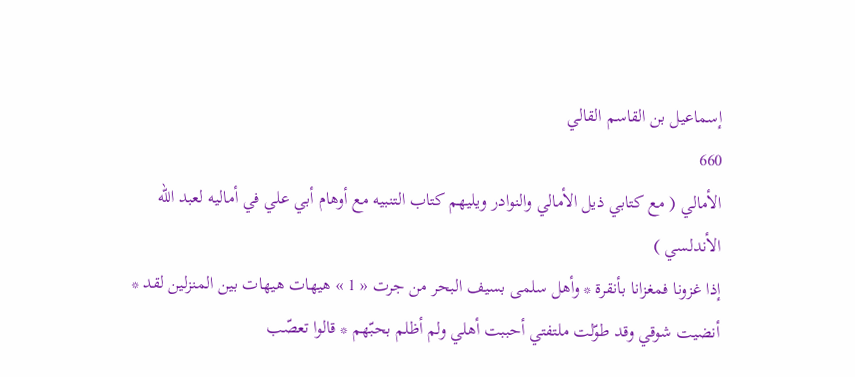إسماعيل بن القاسم القالي
660
الأمالي ( مع كتابي ذيل الأمالي والنوادر ويليهم كتاب التنبيه مع أوهام أبي علي في أماليه لعبد الله الأندلسي )
إذا غزونا فمغزانا بأنقرة * وأهل سلمى بسيف البحر من جرت « 1 » هيهات هيهات بين المنزلين لقد * أنضيت شوقي وقد طوّلت ملتفتي أحببت أهلي ولم أظلم بحبّهم * قالوا تعصّب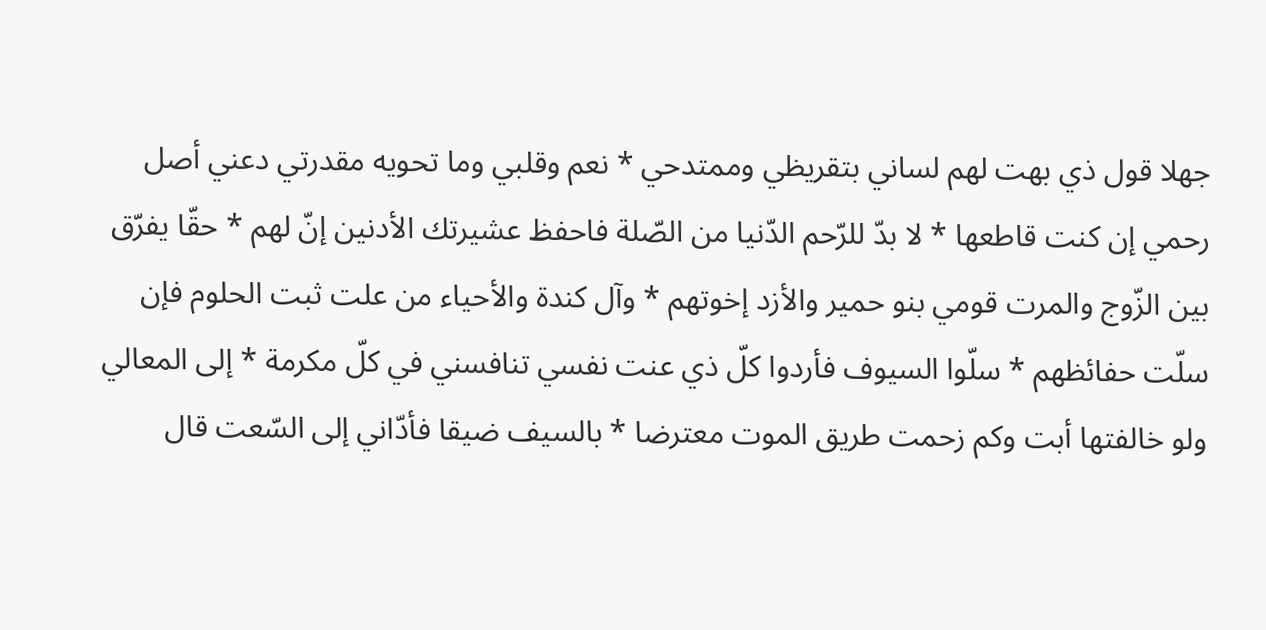جهلا قول ذي بهت لهم لساني بتقريظي وممتدحي * نعم وقلبي وما تحويه مقدرتي دعني أصل رحمي إن كنت قاطعها * لا بدّ للرّحم الدّنيا من الصّلة فاحفظ عشيرتك الأدنين إنّ لهم * حقّا يفرّق بين الزّوج والمرت قومي بنو حمير والأزد إخوتهم * وآل كندة والأحياء من علت ثبت الحلوم فإن سلّت حفائظهم * سلّوا السيوف فأردوا كلّ ذي عنت نفسي تنافسني في كلّ مكرمة * إلى المعالي ولو خالفتها أبت وكم زحمت طريق الموت معترضا * بالسيف ضيقا فأدّاني إلى السّعت قال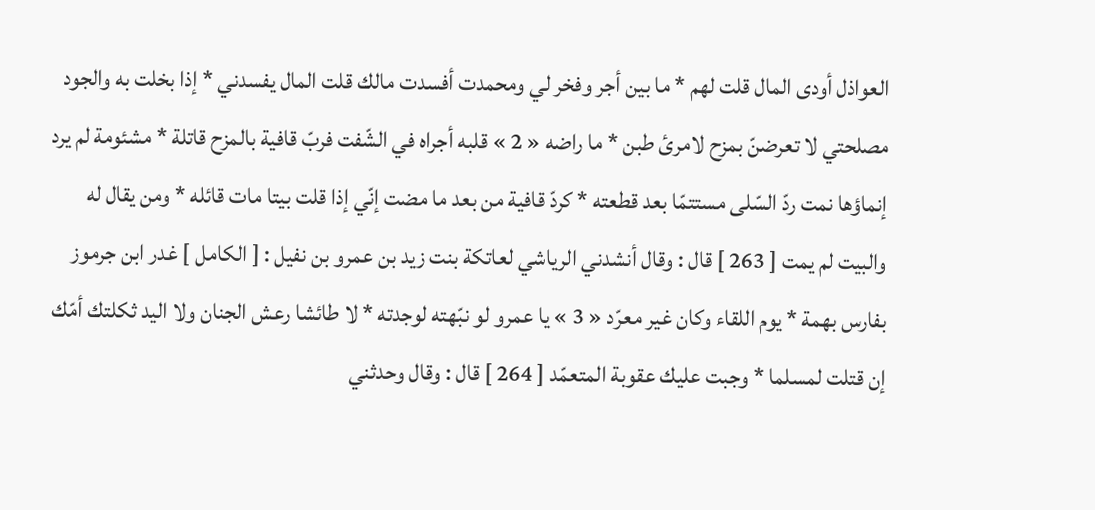العواذل أودى المال قلت لهم * ما بين أجر وفخر لي ومحمدت أفسدت مالك قلت المال يفسدني * إذا بخلت به والجود مصلحتي لا تعرضنّ بمزح لامرئ طبن * ما راضه « 2 » قلبه أجراه في الشّفت فربّ قافية بالمزح قاتلة * مشئومة لم يرد إنماؤها نمت ردّ السّلى مستتمّا بعد قطعته * كردّ قافية من بعد ما مضت إنّي إذا قلت بيتا مات قائله * ومن يقال له والبيت لم يمت [ 263 ] قال : وقال أنشدني الرياشي لعاتكة بنت زيد بن عمرو بن نفيل : [ الكامل ] غدر ابن جرموز بفارس بهمة * يوم اللقاء وكان غير معرّد « 3 » يا عمرو لو نبّهته لوجدته * لا طائشا رعش الجنان ولا اليد ثكلتك أمّك إن قتلت لمسلما * وجبت عليك عقوبة المتعمّد [ 264 ] قال : وقال وحدثني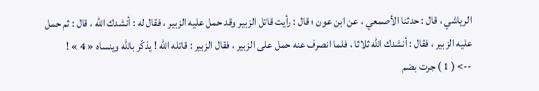الرياشي ، قال : حدثنا الأصمعي ، عن ابن عون ؛ قال : رأيت قاتل الزبير وقد حمل عليه الزبير ، فقال له : أنشدك اللّه ، قال : ثم حمل عليه الزبير ، فقال : أنشدك اللّه ثلاثا ، فلما انصرف عنه حمل على الزبير ، فقال الزبير : قاتله اللّه ! يذكّر باللّه وينساه « 4 » !
--> ( 1 ) جرت بضم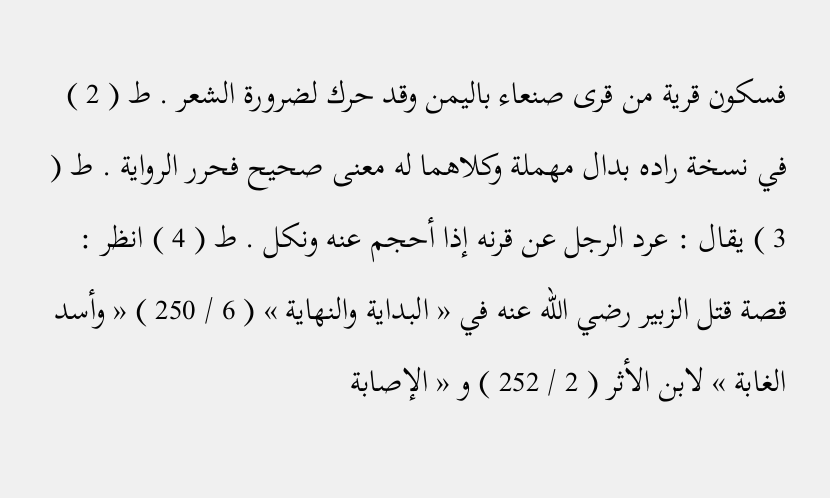فسكون قرية من قرى صنعاء باليمن وقد حرك لضرورة الشعر . ط ( 2 ) في نسخة راده بدال مهملة وكلاهما له معنى صحيح فحرر الرواية . ط ( 3 ) يقال : عرد الرجل عن قرنه إذا أحجم عنه ونكل . ط ( 4 ) انظر : قصة قتل الزبير رضي اللّه عنه في « البداية والنهاية » ( 6 / 250 ) « وأسد الغابة » لابن الأثر ( 2 / 252 ) و « الإصابة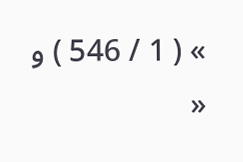» ( 1 / 546 ) و «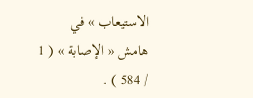الاستيعاب » في هامش « الإصابة » ( 1 / 584 ) .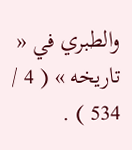والطبري في « تاريخه » ( 4 / 534 ) .